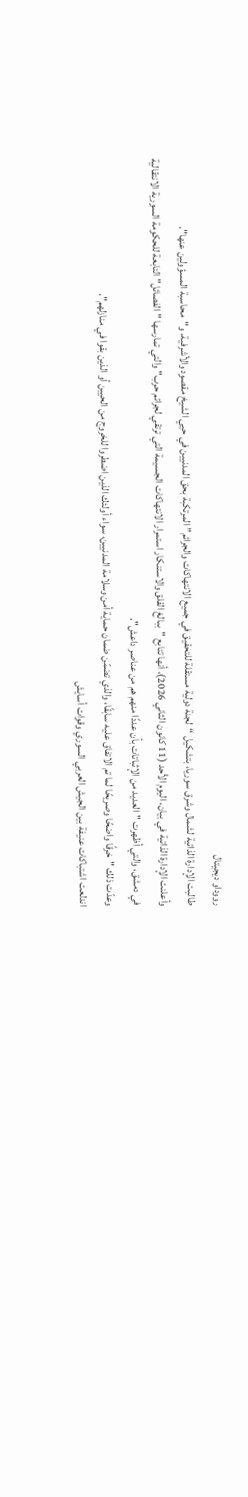رووداو ديجيتال
طالبت الإدارة الذاتية لشمال وشرق سوريا، بتشكيل “لجنة دولية مستقلة للتحقيق في جميع الانتهاكات والجرائم” المرتكبة بحق المدنيين في حيي الشيخ مقصود والأشرفية، و"محاسبة المسؤولين عنها".
وأعلنت الإدارة الذاتية في بيان، اليوم الأحد (11 كانون الثاني 2026)، أنها تتابع "ببالغ القلق والاستنكار استمرار الانتهاكات الجسيمة التي ترتقي لجرائم حرب" والتي تمارسها "الفصائل" التابعة للحكومة السورية الانتقالية في دمشق، والتي أظهرت "العديد من الإثباتات بأن عددًا منهم هم من عناصر داعش".
وعدّت ذلك "خرقًا واضحًا وصريحًا لما تم الاتفاق عليه سابقًا، والذي تضمّن ضمان حماية أمن وسلامة المدنيين، سواء أولئك الذين اضطروا للخروج من الحيين أو الذين بقوا في منازلهم".
اندلعت اشتباكات عنيفة بين الجيش العربي السوري وقوات أسايش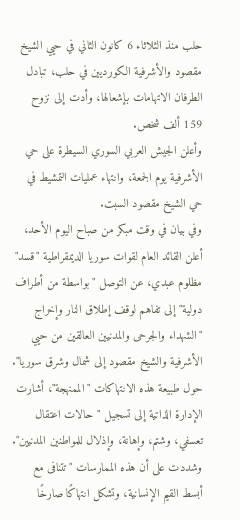حلب منذ الثلاثاء 6 كانون الثاني في حيي الشيخ مقصود والأشرفية الكورديين في حلب، تبادل الطرفان الاتهامات بإشعالها، وأدت إلى نزوح 159 ألف شخص.
وأعلن الجيش العربي السوري السيطرة على حي الأشرفية يوم الجمعة، وانتهاء عمليات التمشيط في حي الشيخ مقصود السبت.
وفي بيان في وقت مبكر من صباح اليوم الأحد، أعلن القائد العام لقوات سوريا الديمقراطية "قسد" مظلوم عبدي، عن التوصل "بواسطة من أطراف دولية" إلى تفاهم لوقف إطلاق النار وإخراج "الشهداء والجرحى والمدنيين العالقين من حيي الأشرفية والشيخ مقصود إلى شمال وشرق سوريا".
حول طبيعة هذه الانتهاكات "الممنهجة"، أشارت الإدارة الذاتية إلى تسجيل "حالات اعتقال تعسفي، وشتم، وإهانة، وإذلال للمواطنين المدنيين".
وشددت على أن هذه الممارسات "تتنافى مع أبسط القيم الإنسانية، وتشكل انتهاكًا صارخًا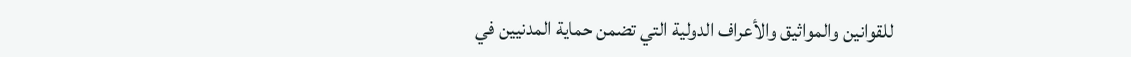للقوانين والمواثيق والأعراف الدولية التي تضمن حماية المدنيين في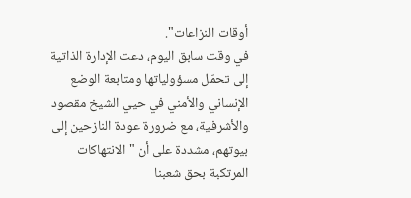أوقات النزاعات".
في وقت سابق اليوم، دعت الإدارة الذاتية إلى تحمّل مسؤولياتها ومتابعة الوضع الإنساني والأمني في حيي الشيخ مقصود والأشرفية، مع ضرورة عودة النازحين إلى بيوتهم، مشددة على أن "الانتهاكات المرتكبة بحق شعبنا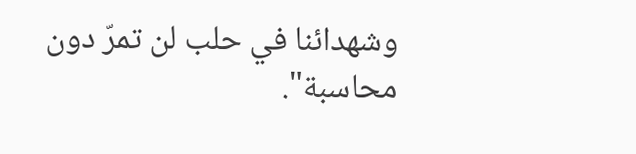وشهدائنا في حلب لن تمرّ دون محاسبة".